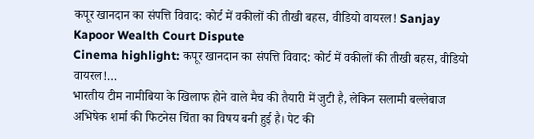कपूर खानदान का संपत्ति विवाद: कोर्ट में वकीलों की तीखी बहस, वीडियो वायरल! Sanjay Kapoor Wealth Court Dispute
Cinema highlight: कपूर खानदान का संपत्ति विवाद: कोर्ट में वकीलों की तीखी बहस, वीडियो वायरल!…
भारतीय टीम नामीबिया के खिलाफ होने वाले मैच की तैयारी में जुटी है, लेकिन सलामी बल्लेबाज अभिषेक शर्मा की फिटनेस चिंता का विषय बनी हुई है। पेट की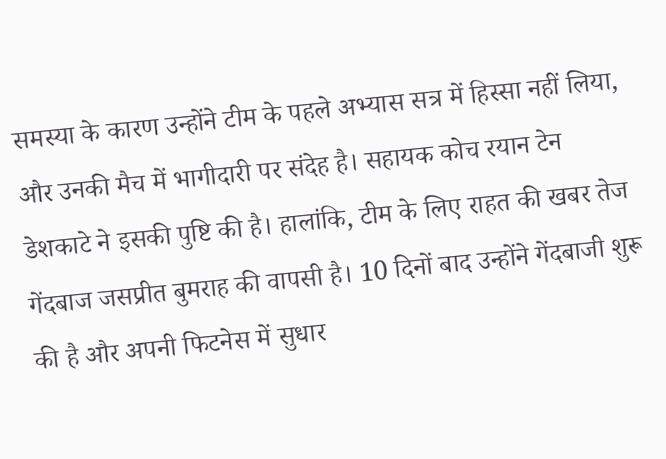समस्या के कारण उन्होंने टीम के पहले अभ्यास सत्र में हिस्सा नहीं लिया, और उनकी मैच में भागीदारी पर संदेह है। सहायक कोच रयान टेन डेशकाटे ने इसकी पुष्टि की है। हालांकि, टीम के लिए राहत की खबर तेज गेंदबाज जसप्रीत बुमराह की वापसी है। 10 दिनों बाद उन्होंने गेंदबाजी शुरू की है और अपनी फिटनेस में सुधार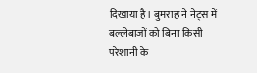दिखाया है। बुमराह ने नेट्स में बल्लेबाजों को बिना किसी परेशानी के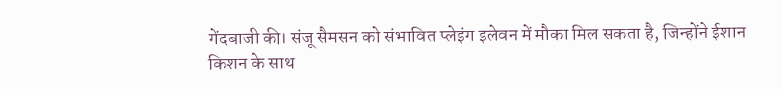गेंदबाजी की। संजू सैमसन को संभावित प्लेइंग इलेवन में मौका मिल सकता है, जिन्होंने ईशान किशन के साथ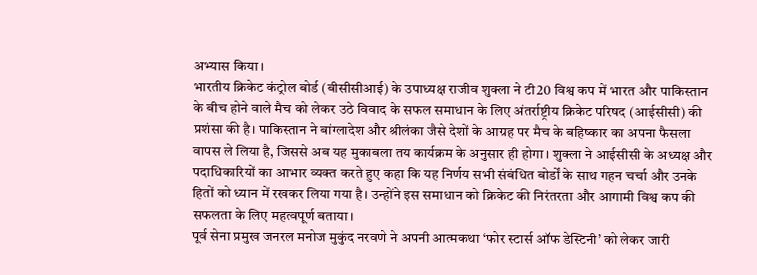अभ्यास किया।
भारतीय क्रिकेट कंट्रोल बोर्ड (बीसीसीआई) के उपाध्यक्ष राजीव शुक्ला ने टी20 विश्व कप में भारत और पाकिस्तान के बीच होने वाले मैच को लेकर उठे विवाद के सफल समाधान के लिए अंतर्राष्ट्रीय क्रिकेट परिषद (आईसीसी) की प्रशंसा की है। पाकिस्तान ने बांग्लादेश और श्रीलंका जैसे देशों के आग्रह पर मैच के बहिष्कार का अपना फैसला वापस ले लिया है, जिससे अब यह मुकाबला तय कार्यक्रम के अनुसार ही होगा। शुक्ला ने आईसीसी के अध्यक्ष और पदाधिकारियों का आभार व्यक्त करते हुए कहा कि यह निर्णय सभी संबंधित बोर्डों के साथ गहन चर्चा और उनके हितों को ध्यान में रखकर लिया गया है। उन्होंने इस समाधान को क्रिकेट की निरंतरता और आगामी विश्व कप की सफलता के लिए महत्वपूर्ण बताया।
पूर्व सेना प्रमुख जनरल मनोज मुकुंद नरवणे ने अपनी आत्मकथा ‘फोर स्टार्स ऑफ डेस्टिनी’ को लेकर जारी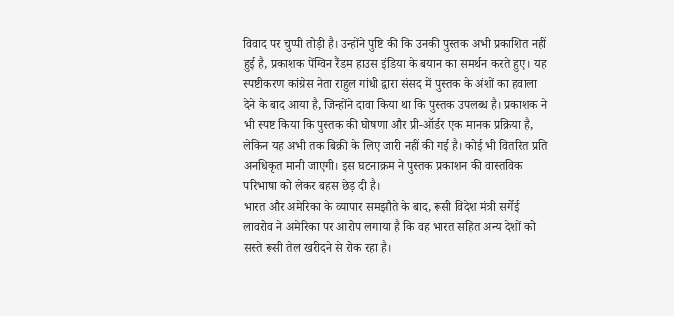विवाद पर चुप्पी तोड़ी है। उन्होंने पुष्टि की कि उनकी पुस्तक अभी प्रकाशित नहीं हुई है, प्रकाशक पेंग्विन रैंडम हाउस इंडिया के बयान का समर्थन करते हुए। यह स्पष्टीकरण कांग्रेस नेता राहुल गांधी द्वारा संसद में पुस्तक के अंशों का हवाला देने के बाद आया है, जिन्होंने दावा किया था कि पुस्तक उपलब्ध है। प्रकाशक ने भी स्पष्ट किया कि पुस्तक की घोषणा और प्री-ऑर्डर एक मानक प्रक्रिया है, लेकिन यह अभी तक बिक्री के लिए जारी नहीं की गई है। कोई भी वितरित प्रति अनधिकृत मानी जाएगी। इस घटनाक्रम ने पुस्तक प्रकाशन की वास्तविक परिभाषा को लेकर बहस छेड़ दी है।
भारत और अमेरिका के व्यापार समझौते के बाद, रूसी विदेश मंत्री सर्गेई लावरोव ने अमेरिका पर आरोप लगाया है कि वह भारत सहित अन्य देशों को सस्ते रूसी तेल खरीदने से रोक रहा है।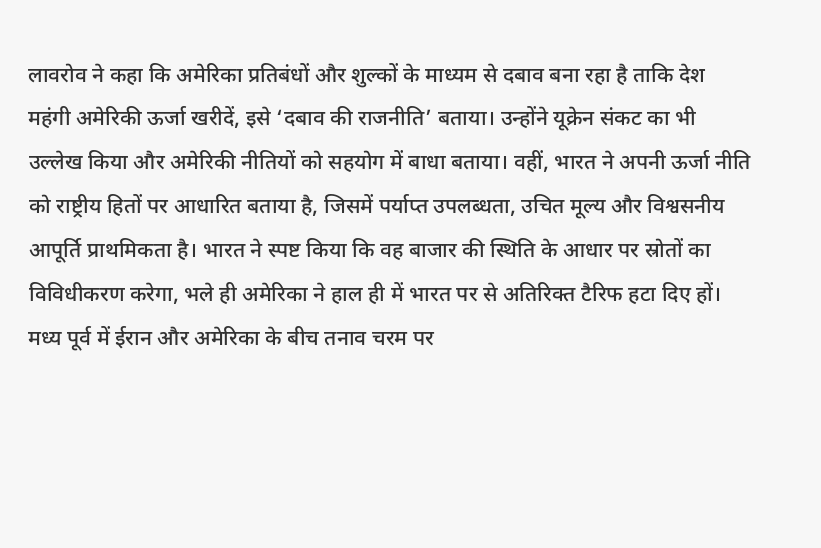लावरोव ने कहा कि अमेरिका प्रतिबंधों और शुल्कों के माध्यम से दबाव बना रहा है ताकि देश महंगी अमेरिकी ऊर्जा खरीदें, इसे ‘दबाव की राजनीति’ बताया। उन्होंने यूक्रेन संकट का भी उल्लेख किया और अमेरिकी नीतियों को सहयोग में बाधा बताया। वहीं, भारत ने अपनी ऊर्जा नीति को राष्ट्रीय हितों पर आधारित बताया है, जिसमें पर्याप्त उपलब्धता, उचित मूल्य और विश्वसनीय आपूर्ति प्राथमिकता है। भारत ने स्पष्ट किया कि वह बाजार की स्थिति के आधार पर स्रोतों का विविधीकरण करेगा, भले ही अमेरिका ने हाल ही में भारत पर से अतिरिक्त टैरिफ हटा दिए हों।
मध्य पूर्व में ईरान और अमेरिका के बीच तनाव चरम पर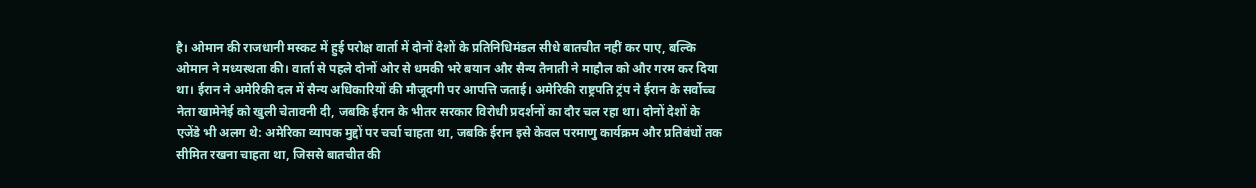है। ओमान की राजधानी मस्कट में हुई परोक्ष वार्ता में दोनों देशों के प्रतिनिधिमंडल सीधे बातचीत नहीं कर पाए, बल्कि ओमान ने मध्यस्थता की। वार्ता से पहले दोनों ओर से धमकी भरे बयान और सैन्य तैनाती ने माहौल को और गरम कर दिया था। ईरान ने अमेरिकी दल में सैन्य अधिकारियों की मौजूदगी पर आपत्ति जताई। अमेरिकी राष्ट्रपति ट्रंप ने ईरान के सर्वोच्च नेता खामेनेई को खुली चेतावनी दी, जबकि ईरान के भीतर सरकार विरोधी प्रदर्शनों का दौर चल रहा था। दोनों देशों के एजेंडे भी अलग थे: अमेरिका व्यापक मुद्दों पर चर्चा चाहता था, जबकि ईरान इसे केवल परमाणु कार्यक्रम और प्रतिबंधों तक सीमित रखना चाहता था, जिससे बातचीत की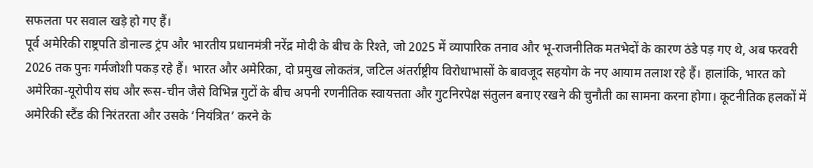सफलता पर सवाल खड़े हो गए हैं।
पूर्व अमेरिकी राष्ट्रपति डोनाल्ड ट्रंप और भारतीय प्रधानमंत्री नरेंद्र मोदी के बीच के रिश्ते, जो 2025 में व्यापारिक तनाव और भू-राजनीतिक मतभेदों के कारण ठंडे पड़ गए थे, अब फरवरी 2026 तक पुनः गर्मजोशी पकड़ रहे हैं। भारत और अमेरिका, दो प्रमुख लोकतंत्र, जटिल अंतर्राष्ट्रीय विरोधाभासों के बावजूद सहयोग के नए आयाम तलाश रहे हैं। हालांकि, भारत को अमेरिका-यूरोपीय संघ और रूस-चीन जैसे विभिन्न गुटों के बीच अपनी रणनीतिक स्वायत्तता और गुटनिरपेक्ष संतुलन बनाए रखने की चुनौती का सामना करना होगा। कूटनीतिक हलकों में अमेरिकी स्टैंड की निरंतरता और उसके ‘नियंत्रित’ करने के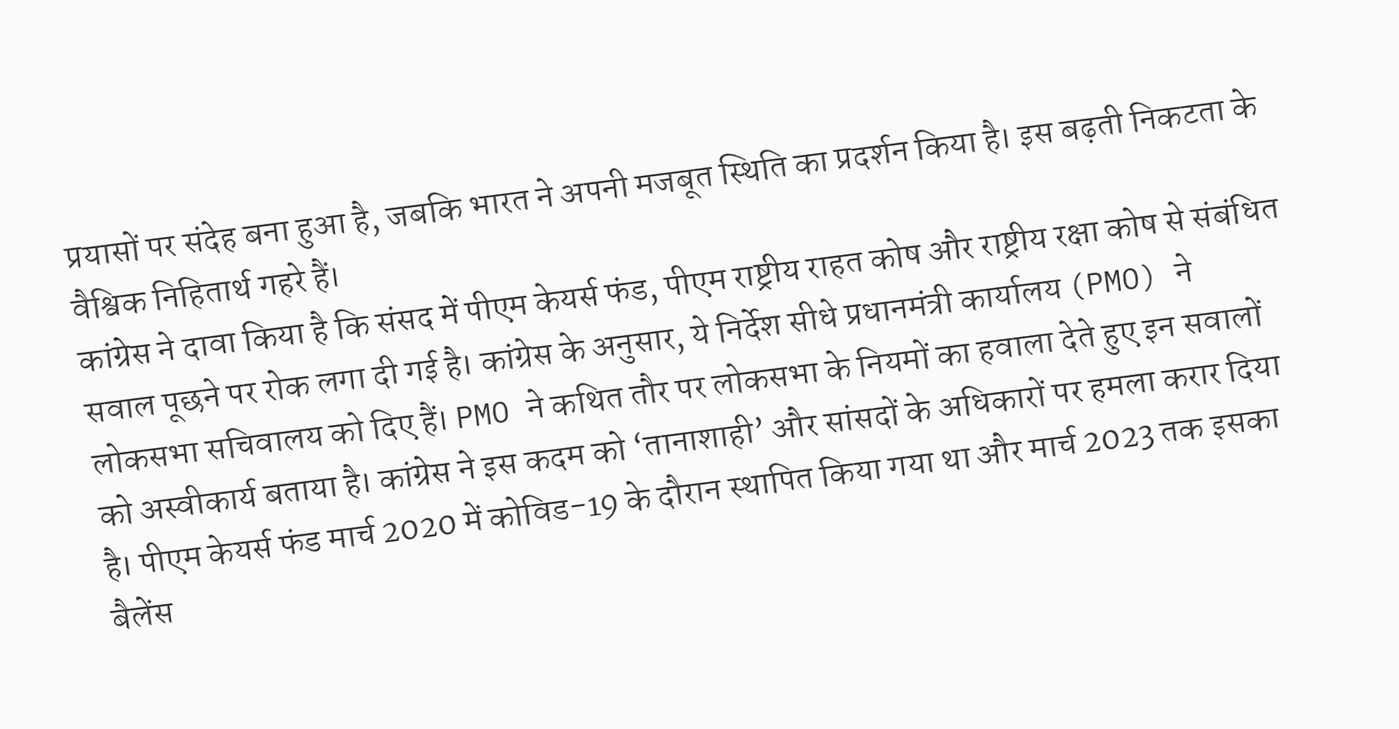प्रयासों पर संदेह बना हुआ है, जबकि भारत ने अपनी मजबूत स्थिति का प्रदर्शन किया है। इस बढ़ती निकटता के वैश्विक निहितार्थ गहरे हैं।
कांग्रेस ने दावा किया है कि संसद में पीएम केयर्स फंड, पीएम राष्ट्रीय राहत कोष और राष्ट्रीय रक्षा कोष से संबंधित सवाल पूछने पर रोक लगा दी गई है। कांग्रेस के अनुसार, ये निर्देश सीधे प्रधानमंत्री कार्यालय (PMO) ने लोकसभा सचिवालय को दिए हैं। PMO ने कथित तौर पर लोकसभा के नियमों का हवाला देते हुए इन सवालों को अस्वीकार्य बताया है। कांग्रेस ने इस कदम को ‘तानाशाही’ और सांसदों के अधिकारों पर हमला करार दिया है। पीएम केयर्स फंड मार्च 2020 में कोविड-19 के दौरान स्थापित किया गया था और मार्च 2023 तक इसका बैलेंस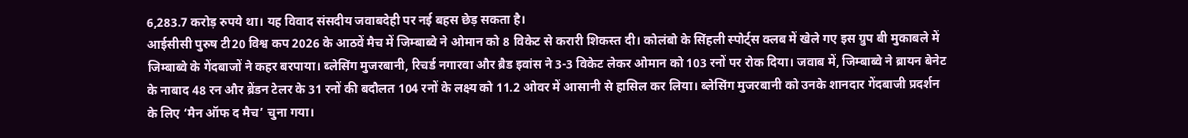6,283.7 करोड़ रुपये था। यह विवाद संसदीय जवाबदेही पर नई बहस छेड़ सकता है।
आईसीसी पुरुष टी20 विश्व कप 2026 के आठवें मैच में जिम्बाब्वे ने ओमान को 8 विकेट से करारी शिकस्त दी। कोलंबो के सिंहली स्पोर्ट्स क्लब में खेले गए इस ग्रुप बी मुकाबले में जिम्बाब्वे के गेंदबाजों ने कहर बरपाया। ब्लेसिंग मुजरबानी, रिचर्ड नगारवा और ब्रैड इवांस ने 3-3 विकेट लेकर ओमान को 103 रनों पर रोक दिया। जवाब में, जिम्बाब्वे ने ब्रायन बेनेट के नाबाद 48 रन और ब्रेंडन टेलर के 31 रनों की बदौलत 104 रनों के लक्ष्य को 11.2 ओवर में आसानी से हासिल कर लिया। ब्लेसिंग मुजरबानी को उनके शानदार गेंदबाजी प्रदर्शन के लिए ‘मैन ऑफ द मैच’ चुना गया।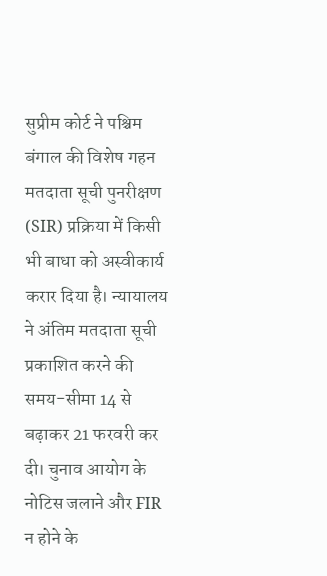सुप्रीम कोर्ट ने पश्चिम बंगाल की विशेष गहन मतदाता सूची पुनरीक्षण (SIR) प्रक्रिया में किसी भी बाधा को अस्वीकार्य करार दिया है। न्यायालय ने अंतिम मतदाता सूची प्रकाशित करने की समय-सीमा 14 से बढ़ाकर 21 फरवरी कर दी। चुनाव आयोग के नोटिस जलाने और FIR न होने के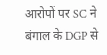आरोपों पर SC ने बंगाल के DGP से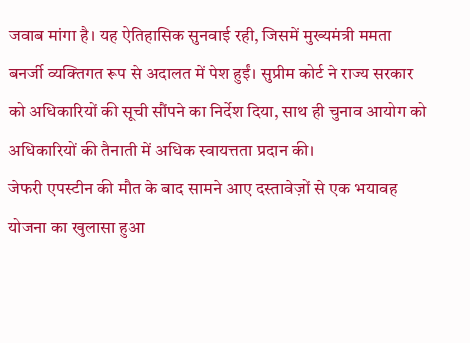जवाब मांगा है। यह ऐतिहासिक सुनवाई रही, जिसमें मुख्यमंत्री ममता बनर्जी व्यक्तिगत रूप से अदालत में पेश हुईं। सुप्रीम कोर्ट ने राज्य सरकार को अधिकारियों की सूची सौंपने का निर्देश दिया, साथ ही चुनाव आयोग को अधिकारियों की तैनाती में अधिक स्वायत्तता प्रदान की।
जेफरी एपस्टीन की मौत के बाद सामने आए दस्तावेज़ों से एक भयावह योजना का खुलासा हुआ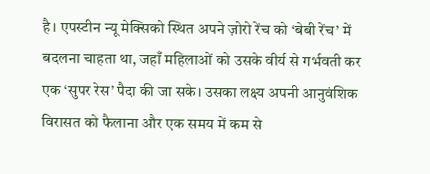है। एपस्टीन न्यू मेक्सिको स्थित अपने ज़ोरो रेंच को ‘बेबी रेंच’ में बदलना चाहता था, जहाँ महिलाओं को उसके वीर्य से गर्भवती कर एक ‘सुपर रेस’ पैदा की जा सके। उसका लक्ष्य अपनी आनुवंशिक विरासत को फैलाना और एक समय में कम से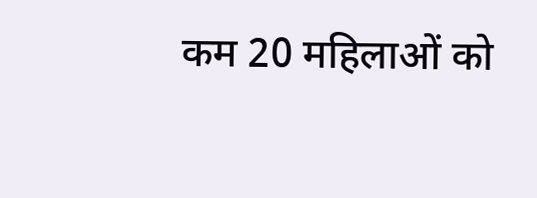कम 20 महिलाओं को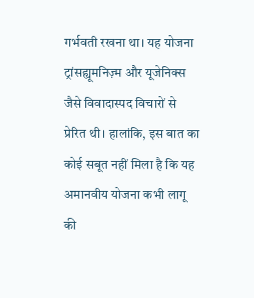गर्भवती रखना था। यह योजना ट्रांसह्यूमनिज़्म और यूजेनिक्स जैसे विवादास्पद विचारों से प्रेरित थी। हालांकि, इस बात का कोई सबूत नहीं मिला है कि यह अमानवीय योजना कभी लागू की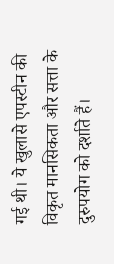गई थी। ये खुलासे एपस्टीन की विकृत मानसिकता और सत्ता के दुरुपयोग को दर्शाते हैं।